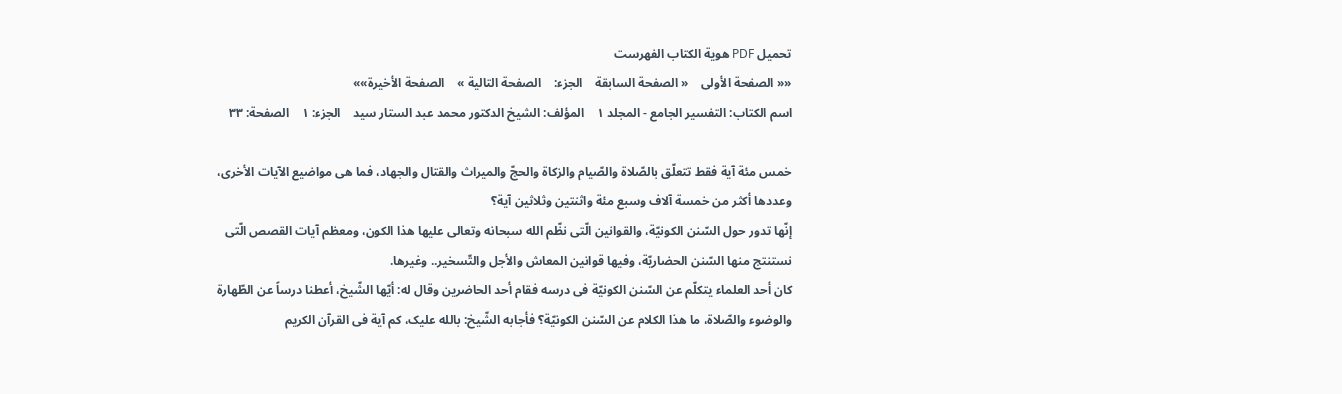تحمیل PDF هویة الکتاب الفهرست
«« الصفحة الأولی    « الصفحة السابقة    الجزء:    الصفحة التالیة »    الصفحة الأخیرة»»
اسم الکتاب: التفسیر الجامع - المجلد ۱    المؤلف: الشیخ الدکتور محمد عبد الستار سید    الجزء: ۱    الصفحة: ٣٣

خمس مئة آیة فقط تتعلّق بالصّلاة والصّیام والزکاة والحجّ والمیراث والقتال والجهاد، فما هی مواضیع الآیات الأخرى، وعددها أکثر من خمسة آلاف وسبع مئة واثنتین وثلاثین آیة؟
إنّها تدور حول السّنن الکونیّة، والقوانین الّتی نظّم الله سبحانه وتعالى علیها هذا الکون، ومعظم آیات القصص الّتی نستنتج منها السّنن الحضاریّة، وفیها قوانین المعاش والأجل والتّسخیر.. وغیرها.
کان أحد العلماء یتکلّم عن السّنن الکونیّة فی درسه فقام أحد الحاضرین وقال له: أیّها الشّیخ، أعطنا درساً عن الطّهارة والوضوء والصّلاة، ما هذا الکلام عن السّنن الکونیّة؟ فأجابه الشّیخ: بالله علیک، کم آیة فی القرآن الکریم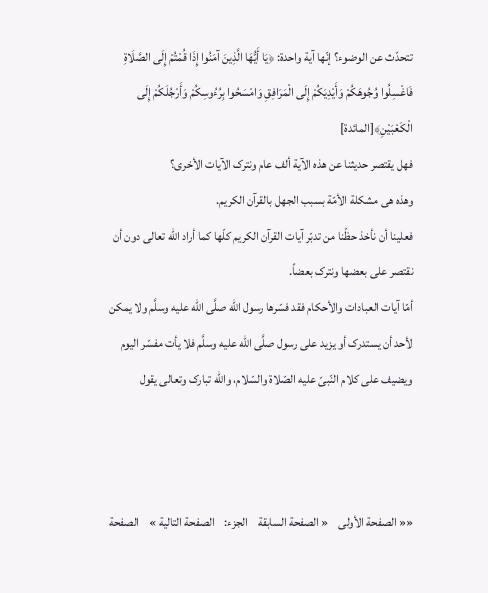تتحدّث عن الوضوء؟ إنّها آیة واحدة: ﴿یَا أَیُّهَا الَّذِینَ آمَنُوا إِذَا قُمْتُمْ إِلَى الصَّلَاةِ فَاغْسِلُوا وُجُوهَکُمْ وَأَیْدِیَکُمْ إِلَى الْمَرَافِقِ وَامْسَحُوا بِرُءُوسِکُمْ وَأَرْجُلَکُمْ إِلَى الْکَعْبَیْنِ﴾[المائدة]
فهل یقتصر حدیثنا عن هذه الآیة ألف عام ونترک الآیات الأخرى؟
وهذه هی مشکلة الأمّة بسبب الجهل بالقرآن الکریم.
فعلینا أن نأخذ حظّنا من تدبّر آیات القرآن الکریم کلّها کما أراد الله تعالى دون أن نقتصر على بعضها ونترک بعضاً.
أمّا آیات العبادات والأحکام فقد فسّرها رسول الله صلَّى الله علیه وسلَّم ولا یمکن لأحد أن یستدرک أو یزید على رسول صلَّى الله علیه وسلَّم فلا یأت مفسّر الیوم ویضیف على کلام النّبیّ علیه الصّلاة والسّلام، والله تبارک وتعالى یقول



«« الصفحة الأولی    « الصفحة السابقة    الجزء:    الصفحة التالیة »    الصفحة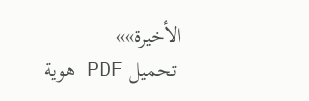الأخیرة»»
 تحمیل PDF هویة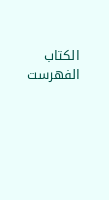الکتاب الفهرست